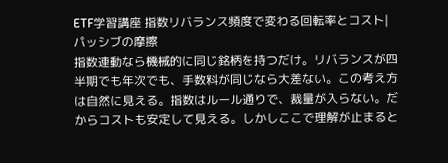ETF学習講座 指数リバランス頻度で変わる回転率とコスト|パッシブの摩擦
指数連動なら機械的に同じ銘柄を持つだけ。リバランスが四半期でも年次でも、手数料が同じなら大差ない。この考え方は自然に見える。指数はルール通りで、裁量が入らない。だからコストも安定して見える。しかしここで理解が止まると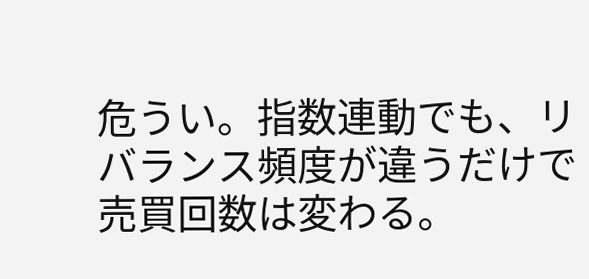危うい。指数連動でも、リバランス頻度が違うだけで売買回数は変わる。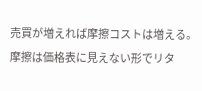売買が増えれば摩擦コストは増える。摩擦は価格表に見えない形でリタ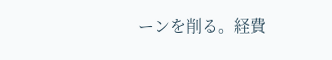ーンを削る。経費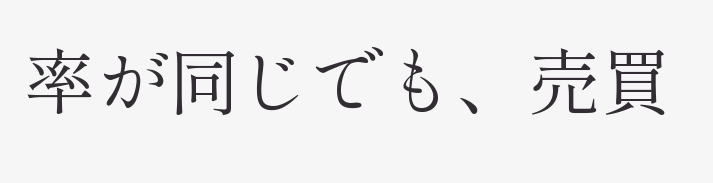率が同じでも、売買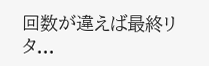回数が違えば最終リタ...